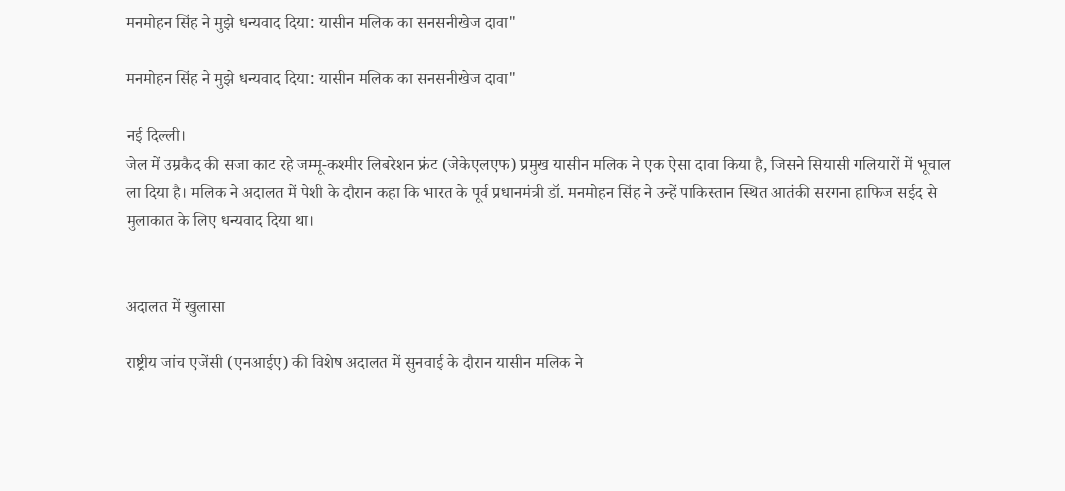मनमोहन सिंह ने मुझे धन्यवाद दिया: यासीन मलिक का सनसनीखेज दावा"

मनमोहन सिंह ने मुझे धन्यवाद दिया: यासीन मलिक का सनसनीखेज दावा"

नई दिल्ली।
जेल में उम्रकैद की सजा काट रहे जम्मू-कश्मीर लिबरेशन फ्रंट (जेकेएलएफ) प्रमुख यासीन मलिक ने एक ऐसा दावा किया है, जिसने सियासी गलियारों में भूचाल ला दिया है। मलिक ने अदालत में पेशी के दौरान कहा कि भारत के पूर्व प्रधानमंत्री डॉ. मनमोहन सिंह ने उन्हें पाकिस्तान स्थित आतंकी सरगना हाफिज सईद से मुलाकात के लिए धन्यवाद दिया था।


अदालत में खुलासा

राष्ट्रीय जांच एजेंसी (एनआईए) की विशेष अदालत में सुनवाई के दौरान यासीन मलिक ने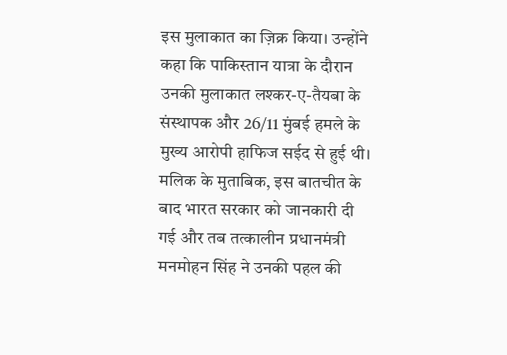इस मुलाकात का ज़िक्र किया। उन्होंने कहा कि पाकिस्तान यात्रा के दौरान उनकी मुलाकात लश्कर-ए-तैयबा के संस्थापक और 26/11 मुंबई हमले के मुख्य आरोपी हाफिज सईद से हुई थी। मलिक के मुताबिक, इस बातचीत के बाद भारत सरकार को जानकारी दी गई और तब तत्कालीन प्रधानमंत्री मनमोहन सिंह ने उनकी पहल की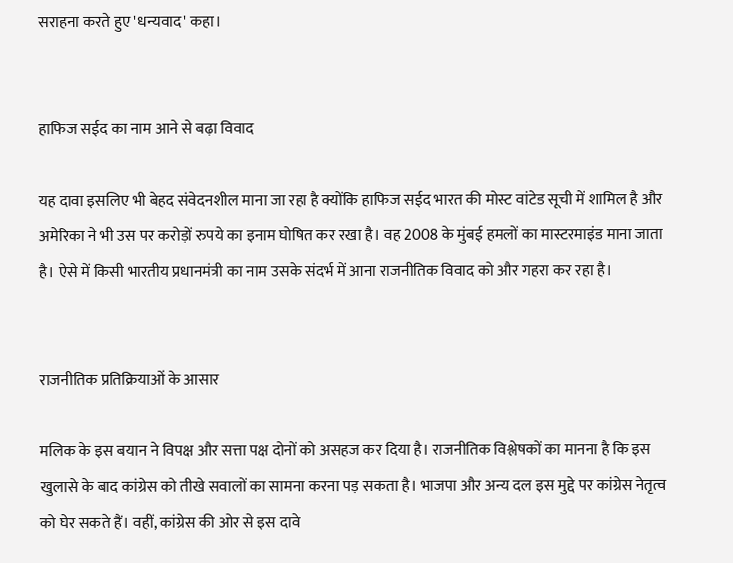सराहना करते हुए 'धन्यवाद' कहा।


हाफिज सईद का नाम आने से बढ़ा विवाद

यह दावा इसलिए भी बेहद संवेदनशील माना जा रहा है क्योंकि हाफिज सईद भारत की मोस्ट वांटेड सूची में शामिल है और अमेरिका ने भी उस पर करोड़ों रुपये का इनाम घोषित कर रखा है। वह 2008 के मुंबई हमलों का मास्टरमाइंड माना जाता है। ऐसे में किसी भारतीय प्रधानमंत्री का नाम उसके संदर्भ में आना राजनीतिक विवाद को और गहरा कर रहा है।


राजनीतिक प्रतिक्रियाओं के आसार

मलिक के इस बयान ने विपक्ष और सत्ता पक्ष दोनों को असहज कर दिया है। राजनीतिक विश्लेषकों का मानना है कि इस खुलासे के बाद कांग्रेस को तीखे सवालों का सामना करना पड़ सकता है। भाजपा और अन्य दल इस मुद्दे पर कांग्रेस नेतृत्व को घेर सकते हैं। वहीं, कांग्रेस की ओर से इस दावे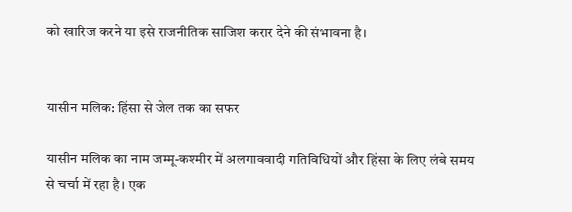को खारिज करने या इसे राजनीतिक साजिश करार देने की संभावना है।


यासीन मलिक: हिंसा से जेल तक का सफर

यासीन मलिक का नाम जम्मू-कश्मीर में अलगाववादी गतिविधियों और हिंसा के लिए लंबे समय से चर्चा में रहा है। एक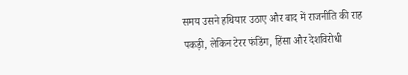समय उसने हथियार उठाए और बाद में राजनीति की राह पकड़ी, लेकिन टेरर फंडिंग, हिंसा और देशविरोधी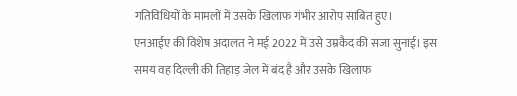गतिविधियों के मामलों में उसके खिलाफ गंभीर आरोप साबित हुए।
एनआईए की विशेष अदालत ने मई 2022 में उसे उम्रकैद की सजा सुनाई। इस समय वह दिल्ली की तिहाड़ जेल में बंद है और उसके खिलाफ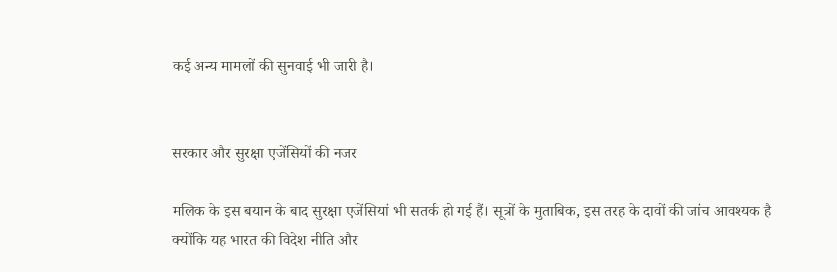कई अन्य मामलों की सुनवाई भी जारी है।


सरकार और सुरक्षा एजेंसियों की नजर

मलिक के इस बयान के बाद सुरक्षा एजेंसियां भी सतर्क हो गई हैं। सूत्रों के मुताबिक, इस तरह के दावों की जांच आवश्यक है क्योंकि यह भारत की विदेश नीति और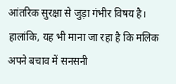आंतरिक सुरक्षा से जुड़ा गंभीर विषय है। हालांकि, यह भी माना जा रहा है कि मलिक अपने बचाव में सनसनी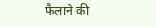फैलाने की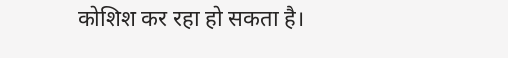कोशिश कर रहा हो सकता है।